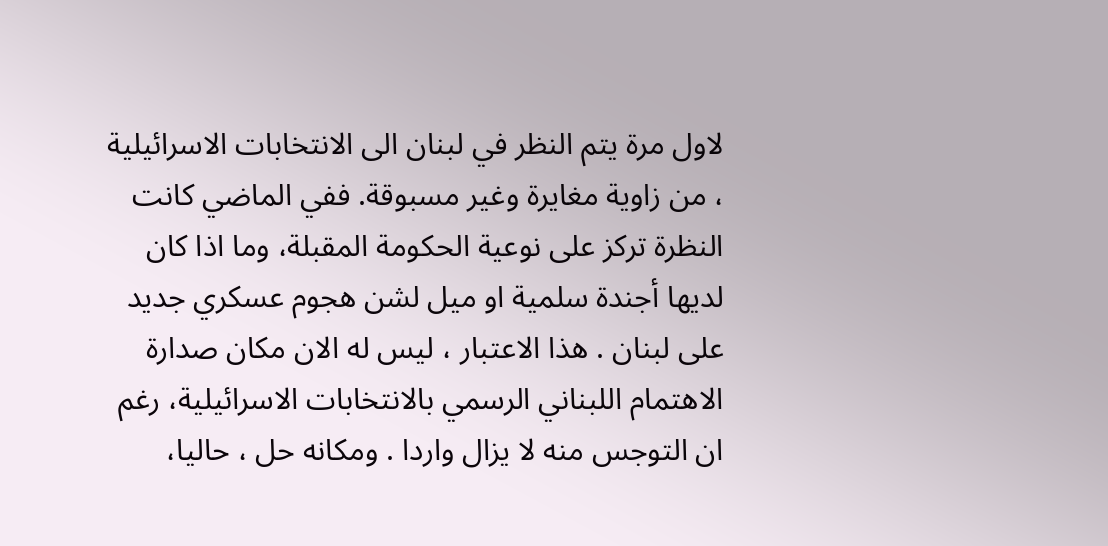لاول مرة يتم النظر في لبنان الى الانتخابات الاسرائيلية ، من زاوية مغايرة وغير مسبوقة. ففي الماضي كانت النظرة تركز على نوعية الحكومة المقبلة، وما اذا كان لديها أجندة سلمية او ميل لشن هجوم عسكري جديد على لبنان . هذا الاعتبار ، ليس له الان مكان صدارة الاهتمام اللبناني الرسمي بالانتخابات الاسرائيلية، رغم ان التوجس منه لا يزال واردا . ومكانه حل ، حاليا،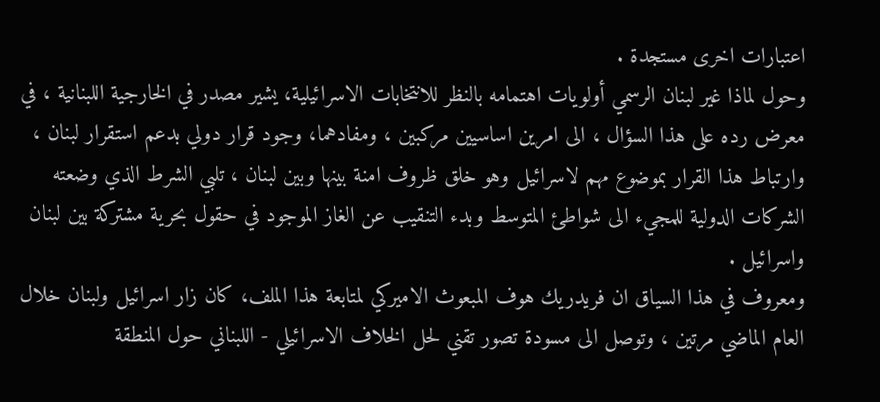اعتبارات اخرى مستجدة .
وحول لماذا غير لبنان الرسمي أولويات اهتمامه بالنظر للانتخابات الاسرائيلية، يشير مصدر في الخارجية اللبنانية ، في معرض رده على هذا السؤال ، الى امرين اساسيين مركبين ، ومفادهما، وجود قرار دولي بدعم استقرار لبنان ، وارتباط هذا القرار بموضوع مهم لاسرائيل وهو خلق ظروف امنة بينها وبين لبنان ، تلبي الشرط الذي وضعته الشركات الدولية للمجيء الى شواطئ المتوسط وبدء التنقيب عن الغاز الموجود في حقول بحرية مشتركة بين لبنان واسرائيل .
ومعروف في هذا السياق ان فريدريك هوف المبعوث الاميركي لمتابعة هذا الملف، كان زار اسرائيل ولبنان خلال العام الماضي مرتين ، وتوصل الى مسودة تصور تقني لحل الخلاف الاسرائيلي - اللبناني حول المنطقة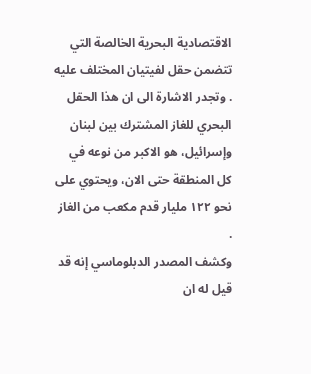الاقتصادية البحرية الخالصة التي تتضمن حقل لفيتيان المختلف عليه . وتجدر الاشارة الى ان هذا الحقل البحري للغاز المشترك بين لبنان وإسرائيل، هو الاكبر من نوعه في كل المنطقة حتى الان، ويحتوي على نحو ١٢٢ مليار قدم مكعب من الغاز .
وكشف المصدر الدبلوماسي إنه قد قيل له ان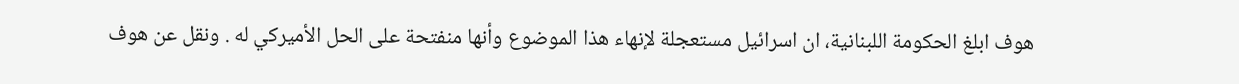هوف ابلغ الحكومة اللبنانية، ان اسرائيل مستعجلة لإنهاء هذا الموضوع وأنها منفتحة على الحل الأميركي له . ونقل عن هوف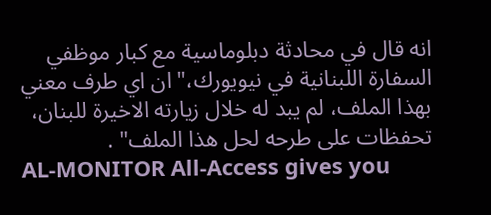انه قال في محادثة دبلوماسية مع كبار موظفي السفارة اللبنانية في نيويورك،" ان اي طرف معني بهذا الملف، لم يبد له خلال زيارته الاخيرة للبنان، تحفظات على طرحه لحل هذا الملف" .
AL-MONITOR All-Access gives you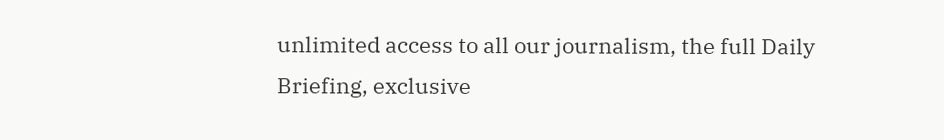unlimited access to all our journalism, the full Daily Briefing, exclusive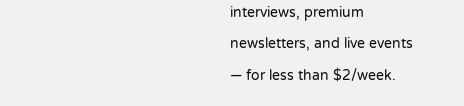interviews, premium newsletters, and live events — for less than $2/week.